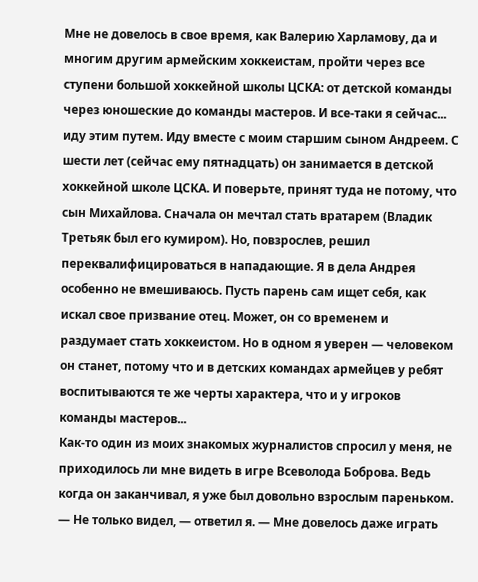Мне не довелось в свое время, как Валерию Харламову, да и многим другим армейским хоккеистам, пройти через все ступени большой хоккейной школы ЦСКА: от детской команды через юношеские до команды мастеров. И все-таки я сейчас... иду этим путем. Иду вместе с моим старшим сыном Андреем. С шести лет (сейчас ему пятнадцать) он занимается в детской хоккейной школе ЦСКА. И поверьте, принят туда не потому, что сын Михайлова. Сначала он мечтал стать вратарем (Владик Третьяк был его кумиром). Но, повзрослев, решил переквалифицироваться в нападающие. Я в дела Андрея особенно не вмешиваюсь. Пусть парень сам ищет себя, как искал свое призвание отец. Может, он со временем и раздумает стать хоккеистом. Но в одном я уверен — человеком он станет, потому что и в детских командах армейцев у ребят воспитываются те же черты характера, что и у игроков команды мастеров...
Как-то один из моих знакомых журналистов спросил у меня, не приходилось ли мне видеть в игре Всеволода Боброва. Ведь когда он заканчивал, я уже был довольно взрослым пареньком.
— Не только видел, — ответил я. — Мне довелось даже играть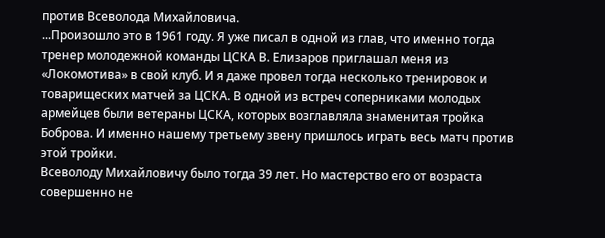против Всеволода Михайловича.
...Произошло это в 1961 году. Я уже писал в одной из глав, что именно тогда тренер молодежной команды ЦСКА В. Елизаров приглашал меня из «Локомотива» в свой клуб. И я даже провел тогда несколько тренировок и товарищеских матчей за ЦСКА. В одной из встреч соперниками молодых армейцев были ветераны ЦСКА, которых возглавляла знаменитая тройка Боброва. И именно нашему третьему звену пришлось играть весь матч против этой тройки.
Всеволоду Михайловичу было тогда 39 лет. Но мастерство его от возраста совершенно не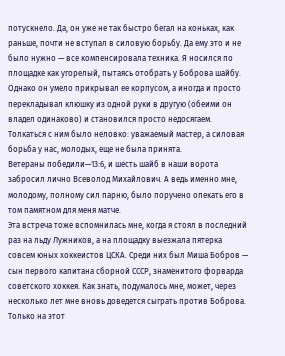потускнело. Да, он уже не так быстро бегал на коньках, как раньше, почти не вступал в силовую борьбу. Да ему это и не было нужно — все компенсировала техника. Я носился по площадке как угорелый, пытаясь отобрать у Боброва шайбу. Однако он умело прикрывал ее корпусом, а иногда и просто перекладывал клюшку из одной руки в другую (обеими он владел одинаково) и становился просто недосягаем. Толкаться с ним было неловко: уважаемый мастер, а силовая борьба у нас, молодых, еще не была принята.
Ветераны победили—13:6, и шесть шайб в наши ворота забросил лично Всеволод Михайлович. А ведь именно мне, молодому, полному сил парню, было поручено опекать его в том памятном для меня матче.
Эта встреча тоже вспомнилась мне, когда я стоял в последний раз на льду Лужников, а на площадку выезжала пятерка совсем юных хоккеистов ЦСКА. Среди них был Миша Бобров — сын первого капитана сборной СССР, знаменитого форварда советского хоккея. Как знать, подумалось мне, может, через несколько лет мне вновь доведется сыграть против Боброва. Только на этот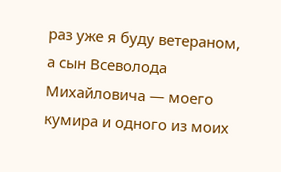раз уже я буду ветераном, а сын Всеволода Михайловича — моего кумира и одного из моих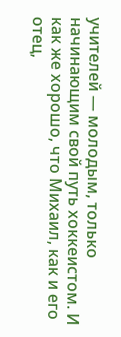учителей — молодым, только начинающим свой путь хоккеистом. И как же хорошо, что Михаил, как и его отец,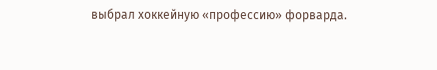выбрал хоккейную «профессию» форварда.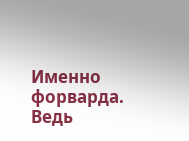Именно форварда. Ведь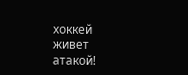хоккей живет атакой!